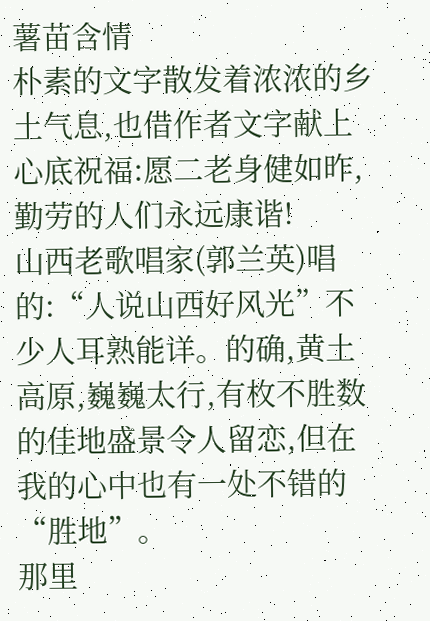薯苗含情
朴素的文字散发着浓浓的乡土气息,也借作者文字献上心底祝福:愿二老身健如昨,勤劳的人们永远康谐!
山西老歌唱家(郭兰英)唱的:“人说山西好风光”不少人耳熟能详。的确,黄土高原,巍巍太行,有枚不胜数的佳地盛景令人留恋,但在我的心中也有一处不错的“胜地”。
那里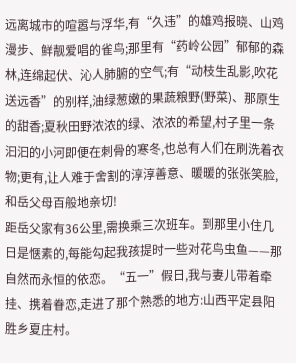远离城市的喧嚣与浮华,有“久违”的雄鸡报晓、山鸡漫步、鲜靓爱唱的雀鸟;那里有“药岭公园”郁郁的森林,连绵起伏、沁人肺腑的空气;有“动枝生乱影,吹花送远香”的别样,油绿葱嫩的果蔬粮野(野菜)、那原生的甜香;夏秋田野浓浓的绿、浓浓的希望,村子里一条汩汩的小河即便在刺骨的寒冬,也总有人们在刷洗着衣物;更有,让人难于舍割的淳淳善意、暖暖的张张笑脸,和岳父母百般地亲切!
距岳父家有36公里,需换乘三次班车。到那里小住几日是惬素的,每能勾起我孩提时一些对花鸟虫鱼——那自然而永恒的依恋。“五一”假日,我与妻儿带着牵挂、携着眷恋,走进了那个熟悉的地方:山西平定县阳胜乡夏庄村。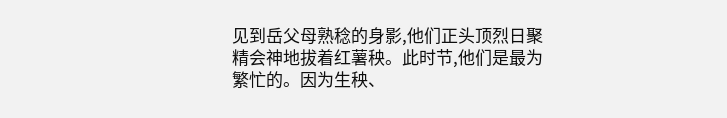见到岳父母熟稔的身影,他们正头顶烈日聚精会神地拔着红薯秧。此时节,他们是最为繁忙的。因为生秧、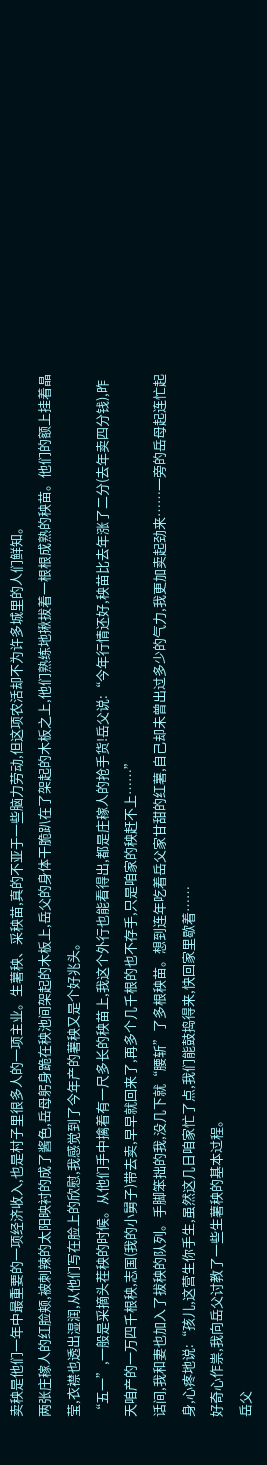卖秧是他们一年中最重要的一项经济收入,也是村子里很多人的一项主业。生薯秧、采秧苗,真的不亚于一些脑力劳动,但这项农活却不为许多城里的人们鲜知。
两张庄稼人的红脸颊,被刺辣的太阳映衬的成了酱色,岳母躬身跪在秧池间架起的木板上,岳父的身体干脆趴在了架起的木板之上,他们熟练地揪拔着一根根成熟的秧苗。他们的额上挂着晶莹,衣襟也透出湿润,从他们写在脸上的欣慰,我感觉到了今年产的薯秧又是个好兆头。
“五一”,一般是采摘头茬秧的时候。从他们手中擒着有一尺多长的秧苗上,我这个外行也能看得出,都是庄稼人的抢手货!岳父说:“今年行情还好,秧苗比去年涨了二分(去年卖四分钱),昨天咱产的一万四千根秧,志国(我的小舅子)带去卖,早早就回来了,再多个几千根的也不存手,只是咱家的秧赶不上……”
话间,我和妻也加入了拔秧的队列。手脚笨拙的我,没几下就“腰斩”了多根秧苗。想到连年吃着岳父家甘甜的红薯,自己却未曾出过多少的气力,我更加卖起劲来……一旁的岳母起连忙起身,心疼地说:“孩儿,这营生你手生,虽然这几日咱家忙了点,我们能鼓捣得来,快回家里歇着……
好奇心作祟,我向岳父讨教了一些生薯秧的基本过程。
岳父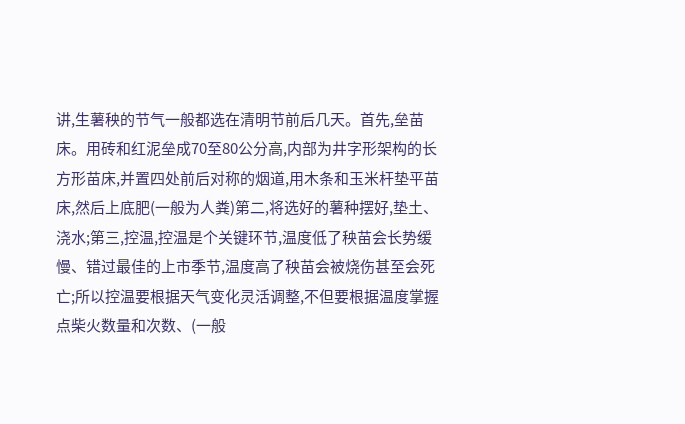讲,生薯秧的节气一般都选在清明节前后几天。首先,垒苗床。用砖和红泥垒成70至80公分高,内部为井字形架构的长方形苗床,并置四处前后对称的烟道,用木条和玉米杆垫平苗床,然后上底肥(一般为人粪)第二,将选好的薯种摆好,垫土、浇水;第三,控温,控温是个关键环节,温度低了秧苗会长势缓慢、错过最佳的上市季节,温度高了秧苗会被烧伤甚至会死亡;所以控温要根据天气变化灵活调整,不但要根据温度掌握点柴火数量和次数、(一般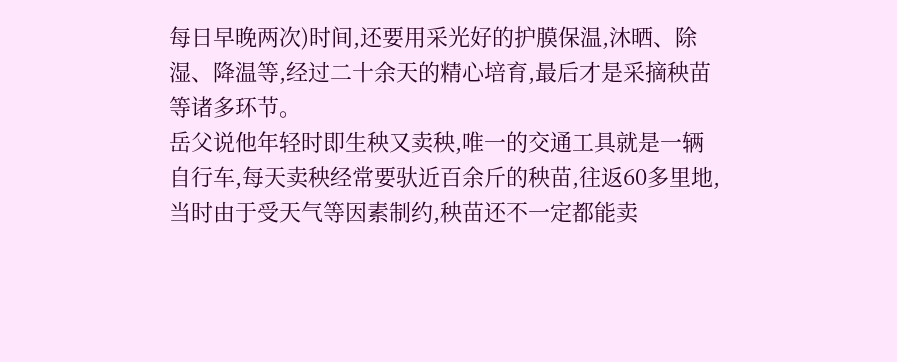每日早晚两次)时间,还要用采光好的护膜保温,沐晒、除湿、降温等,经过二十余天的精心培育,最后才是采摘秧苗等诸多环节。
岳父说他年轻时即生秧又卖秧,唯一的交通工具就是一辆自行车,每天卖秧经常要驮近百余斤的秧苗,往返60多里地,当时由于受天气等因素制约,秧苗还不一定都能卖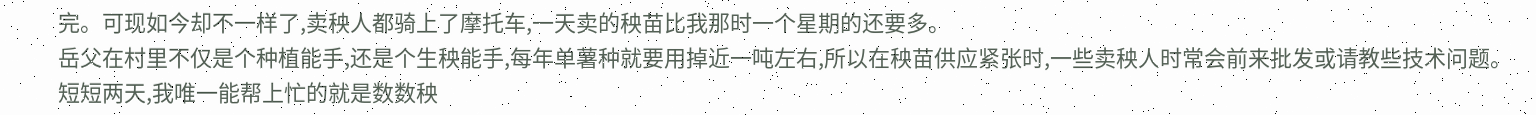完。可现如今却不一样了,卖秧人都骑上了摩托车,一天卖的秧苗比我那时一个星期的还要多。
岳父在村里不仅是个种植能手,还是个生秧能手,每年单薯种就要用掉近一吨左右,所以在秧苗供应紧张时,一些卖秧人时常会前来批发或请教些技术问题。
短短两天,我唯一能帮上忙的就是数数秧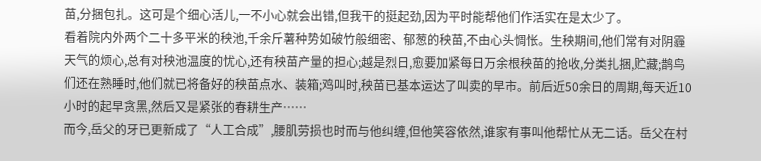苗,分捆包扎。这可是个细心活儿,一不小心就会出错,但我干的挺起劲,因为平时能帮他们作活实在是太少了。
看着院内外两个二十多平米的秧池,千余斤薯种势如破竹般细密、郁葱的秧苗,不由心头惆怅。生秧期间,他们常有对阴霾天气的烦心,总有对秧池温度的忧心,还有秧苗产量的担心;越是烈日,愈要加紧每日万余根秧苗的抢收,分类扎捆,贮藏;鹊鸟们还在熟睡时,他们就已将备好的秧苗点水、装箱;鸡叫时,秧苗已基本运达了叫卖的早市。前后近50余日的周期,每天近10小时的起早贪黑,然后又是紧张的春耕生产……
而今,岳父的牙已更新成了“人工合成”,腰肌劳损也时而与他纠缠,但他笑容依然,谁家有事叫他帮忙从无二话。岳父在村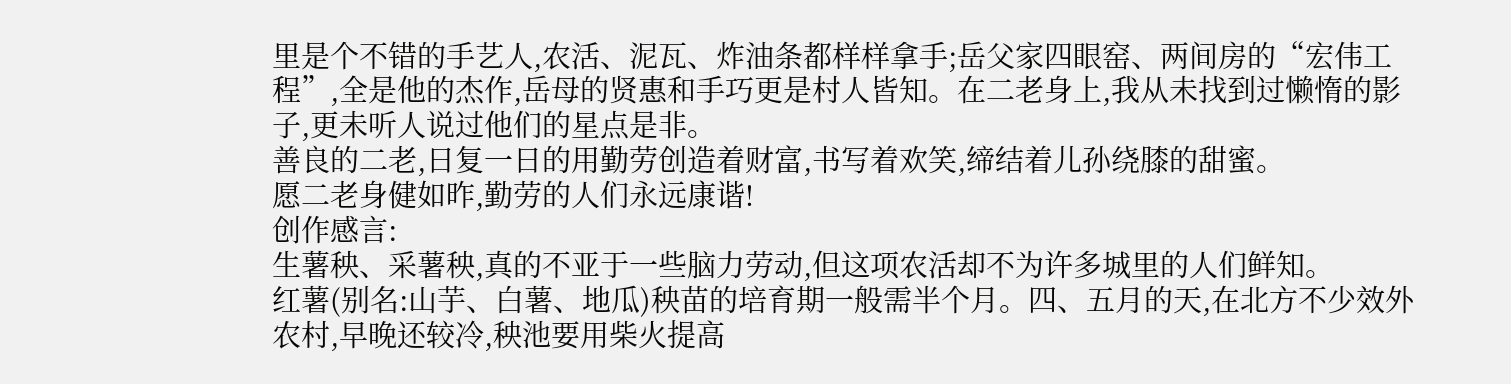里是个不错的手艺人,农活、泥瓦、炸油条都样样拿手;岳父家四眼窑、两间房的“宏伟工程”,全是他的杰作,岳母的贤惠和手巧更是村人皆知。在二老身上,我从未找到过懒惰的影子,更未听人说过他们的星点是非。
善良的二老,日复一日的用勤劳创造着财富,书写着欢笑,缔结着儿孙绕膝的甜蜜。
愿二老身健如昨,勤劳的人们永远康谐!
创作感言:
生薯秧、采薯秧,真的不亚于一些脑力劳动,但这项农活却不为许多城里的人们鲜知。
红薯(别名:山芋、白薯、地瓜)秧苗的培育期一般需半个月。四、五月的天,在北方不少效外农村,早晚还较冷,秧池要用柴火提高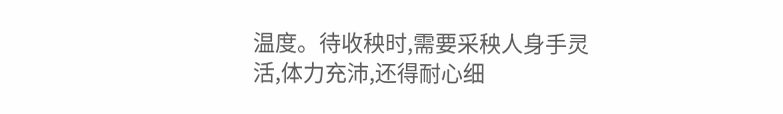温度。待收秧时,需要采秧人身手灵活,体力充沛,还得耐心细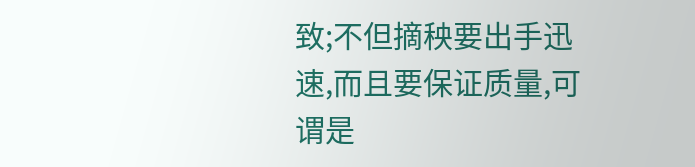致;不但摘秧要出手迅速,而且要保证质量,可谓是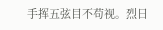手挥五弦目不苟视。烈日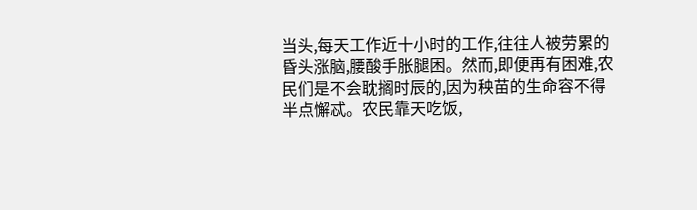当头,每天工作近十小时的工作,往往人被劳累的昏头涨脑,腰酸手胀腿困。然而,即便再有困难,农民们是不会耽搁时辰的,因为秧苗的生命容不得半点懈忒。农民靠天吃饭,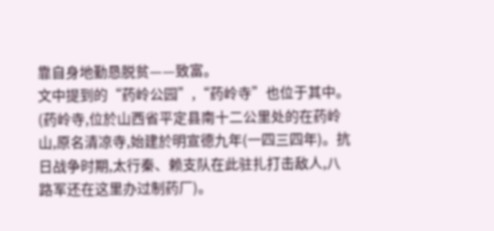靠自身地勤恳脱贫——致富。
文中提到的“药岭公园”,“药岭寺”也位于其中。(药岭寺,位於山西省平定县南十二公里处的在药岭山,原名清凉寺,始建於明宣德九年(一四三四年)。抗日战争时期,太行秦、赖支队在此驻扎打击敌人,八路军还在这里办过制药厂)。